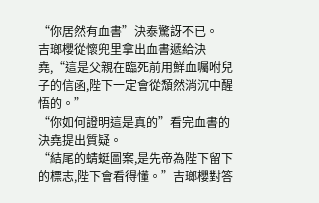“你居然有血書”決泰驚訝不已。
吉瑯櫻從懷兜里拿出血書遞給決堯,“這是父親在臨死前用鮮血囑咐兒子的信函,陛下一定會從頹然消沉中醒悟的。”
“你如何證明這是真的”看完血書的決堯提出質疑。
“結尾的蜻蜓圖案,是先帝為陛下留下的標志,陛下會看得懂。”吉瑯櫻對答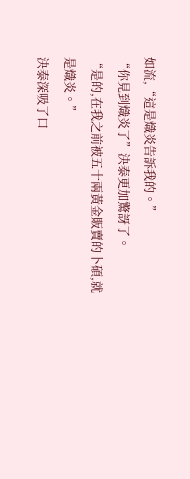如流,“這是熾炎告訴我的。”
“你見到熾炎了”決泰更加驚訝了。
“是的,在我之前被五十兩黃金販賣的卜碩,就是熾炎。”
決泰深吸了口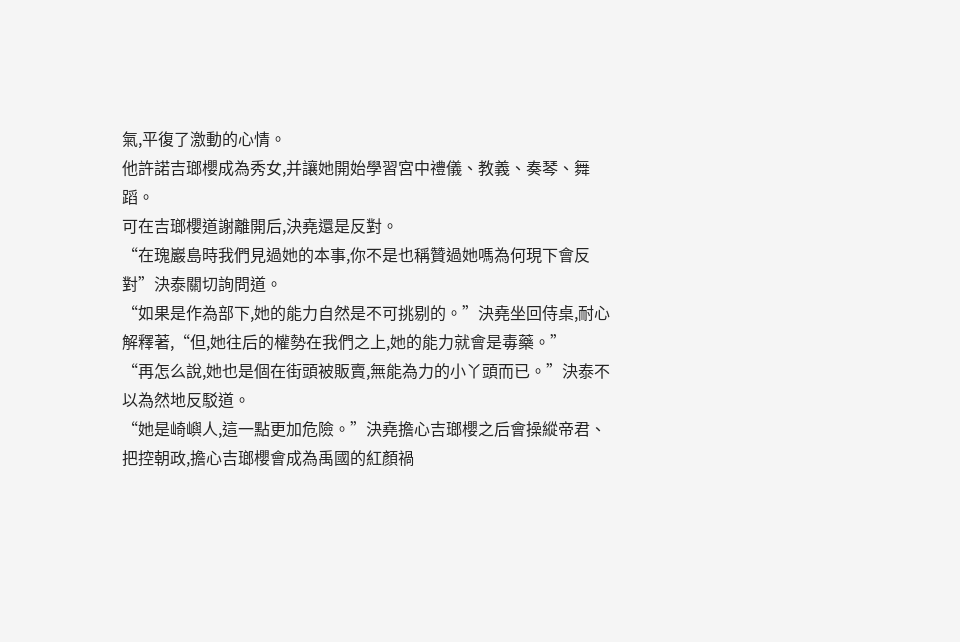氣,平復了激動的心情。
他許諾吉瑯櫻成為秀女,并讓她開始學習宮中禮儀、教義、奏琴、舞蹈。
可在吉瑯櫻道謝離開后,決堯還是反對。
“在瑰巖島時我們見過她的本事,你不是也稱贊過她嗎為何現下會反對”決泰關切詢問道。
“如果是作為部下,她的能力自然是不可挑剔的。”決堯坐回侍桌,耐心解釋著,“但,她往后的權勢在我們之上,她的能力就會是毒藥。”
“再怎么說,她也是個在街頭被販賣,無能為力的小丫頭而已。”決泰不以為然地反駁道。
“她是崎嶼人,這一點更加危險。”決堯擔心吉瑯櫻之后會操縱帝君、把控朝政,擔心吉瑯櫻會成為禹國的紅顏禍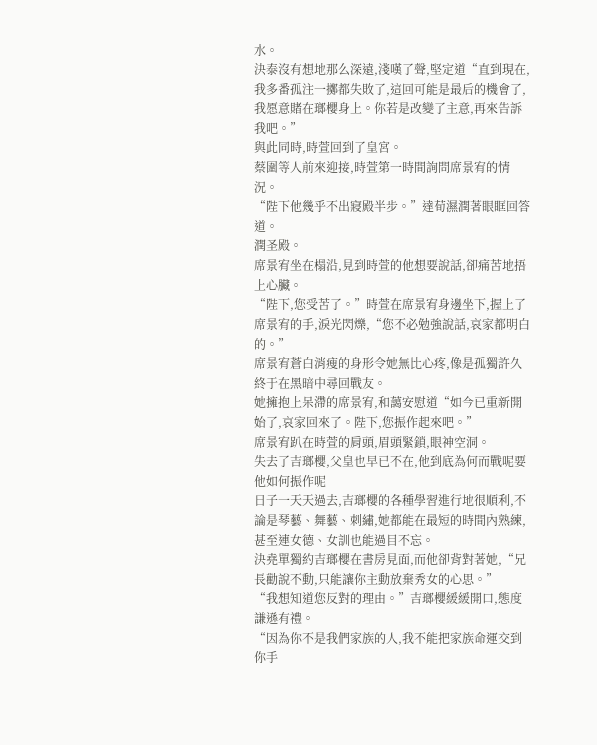水。
決泰沒有想地那么深遠,淺嘆了聲,堅定道“直到現在,我多番孤注一擲都失敗了,這回可能是最后的機會了,我愿意賭在瑯櫻身上。你若是改變了主意,再來告訴我吧。”
與此同時,時萱回到了皇宮。
蔡圍等人前來迎接,時萱第一時間詢問席景宥的情況。
“陛下他幾乎不出寢殿半步。”達荀濕潤著眼眶回答道。
潤圣殿。
席景宥坐在榻沿,見到時萱的他想要說話,卻痛苦地捂上心臟。
“陛下,您受苦了。”時萱在席景宥身邊坐下,握上了席景宥的手,淚光閃爍,“您不必勉強說話,哀家都明白的。”
席景宥蒼白消瘦的身形令她無比心疼,像是孤獨許久終于在黑暗中尋回戰友。
她擁抱上呆滯的席景宥,和藹安慰道“如今已重新開始了,哀家回來了。陛下,您振作起來吧。”
席景宥趴在時萱的肩頭,眉頭緊鎖,眼神空洞。
失去了吉瑯櫻,父皇也早已不在,他到底為何而戰呢要他如何振作呢
日子一天天過去,吉瑯櫻的各種學習進行地很順利,不論是琴藝、舞藝、刺繡,她都能在最短的時間內熟練,甚至連女德、女訓也能過目不忘。
決堯單獨約吉瑯櫻在書房見面,而他卻背對著她,“兄長勸說不動,只能讓你主動放棄秀女的心思。”
“我想知道您反對的理由。”吉瑯櫻緩緩開口,態度謙遜有禮。
“因為你不是我們家族的人,我不能把家族命運交到你手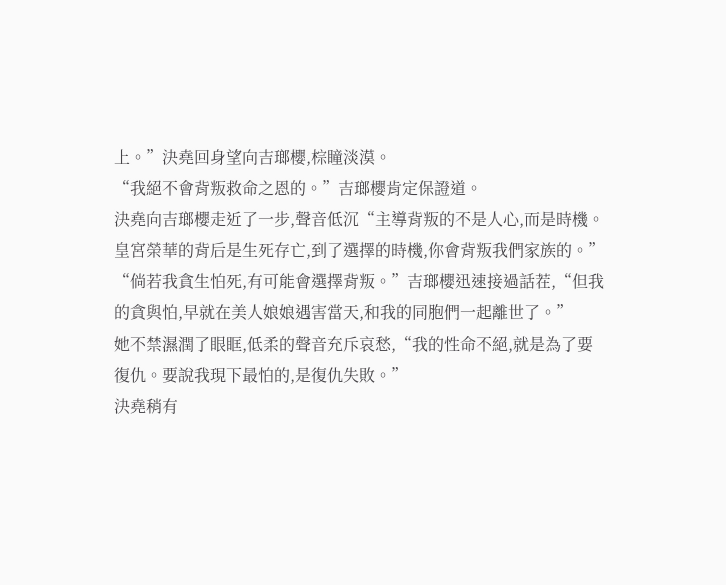上。”決堯回身望向吉瑯櫻,棕瞳淡漠。
“我絕不會背叛救命之恩的。”吉瑯櫻肯定保證道。
決堯向吉瑯櫻走近了一步,聲音低沉“主導背叛的不是人心,而是時機。皇宮榮華的背后是生死存亡,到了選擇的時機,你會背叛我們家族的。”
“倘若我貪生怕死,有可能會選擇背叛。”吉瑯櫻迅速接過話茬,“但我的貪與怕,早就在美人娘娘遇害當天,和我的同胞們一起離世了。”
她不禁濕潤了眼眶,低柔的聲音充斥哀愁,“我的性命不絕,就是為了要復仇。要說我現下最怕的,是復仇失敗。”
決堯稍有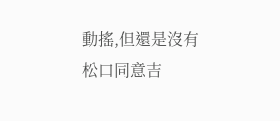動搖,但還是沒有松口同意吉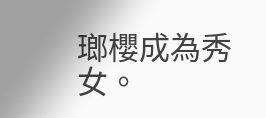瑯櫻成為秀女。